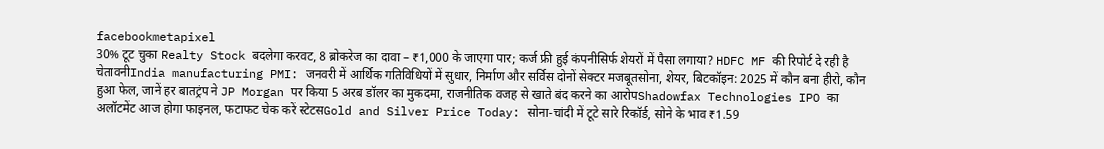facebookmetapixel
30% टूट चुका Realty Stock बदलेगा करवट, 8 ब्रोकरेज का दावा – ₹1,000 के जाएगा पार; कर्ज फ्री हुई कंपनीसिर्फ शेयरों में पैसा लगाया? HDFC MF की रिपोर्ट दे रही है चेतावनीIndia manufacturing PMI: जनवरी में आर्थिक गतिविधियों में सुधार, निर्माण और सर्विस दोनों सेक्टर मजबूतसोना, शेयर, बिटकॉइन: 2025 में कौन बना हीरो, कौन हुआ फेल, जानें हर बातट्रंप ने JP Morgan पर किया 5 अरब डॉलर का मुकदमा, राजनीतिक वजह से खाते बंद करने का आरोपShadowfax Technologies IPO का अलॉटमेंट आज होगा फाइनल, फटाफट चेक करें स्टेटसGold and Silver Price Today: सोना-चांदी में टूटे सारे रिकॉर्ड, सोने के भाव ₹1.59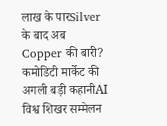लाख के पारSilver के बाद अब Copper की बारी? कमोडिटी मार्केट की अगली बड़ी कहानीAI विश्व शिखर सम्मेलन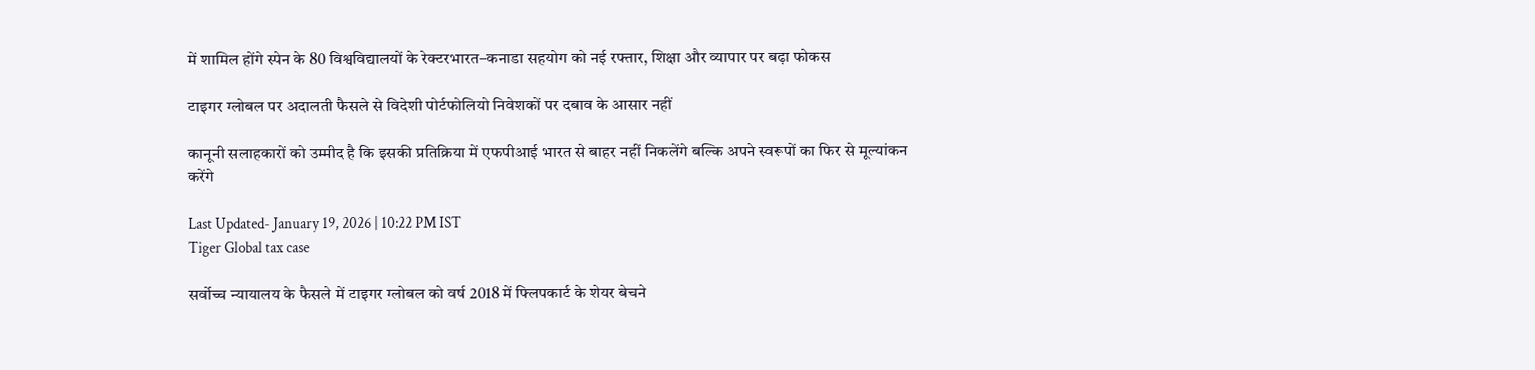में शामिल होंगे स्पेन के 80 विश्वविद्यालयों के रेक्टरभारत–कनाडा सहयोग को नई रफ्तार, शिक्षा और व्यापार पर बढ़ा फोकस

टाइगर ग्लोबल पर अदालती फैसले से विदेशी पोर्टफोलियो निवेशकों पर दबाव के आसार नहीं

कानूनी सलाहकारों को उम्मीद है कि इसकी प्रतिक्रिया में एफपीआई भारत से बाहर नहीं निकलेंगे बल्कि अपने स्वरूपों का फिर से मूल्यांकन करेंगे

Last Updated- January 19, 2026 | 10:22 PM IST
Tiger Global tax case

सर्वोच्च न्यायालय के फैसले में टाइगर ग्लोबल को वर्ष 2018 में फ्लिपकार्ट के शेयर बेचने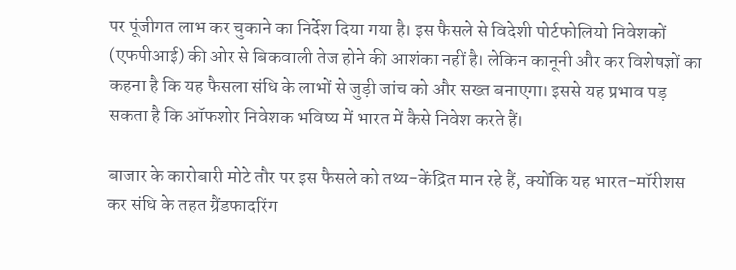पर पूंजीगत लाभ कर चुकाने का निर्देश दिया गया है। इस फैसले से विदेशी पोर्टफोलियो निवेशकों (एफपीआई) की ओर से बिकवाली तेज होने की आशंका नहीं है। लेकिन कानूनी और कर विशेषज्ञों का कहना है कि यह फैसला संधि के लाभों से जुड़ी जांच को और सख्त बनाएगा। इससे यह प्रभाव पड़ सकता है कि ऑफशोर निवेशक भविष्य में भारत में कैसे निवेश करते हैं।

बाजार के कारोबारी मोटे तौर पर इस फैसले को तथ्य-केंद्रित मान रहे हैं, क्योंकि यह भारत-मॉरीशस कर संधि के तहत ग्रैंडफादरिंग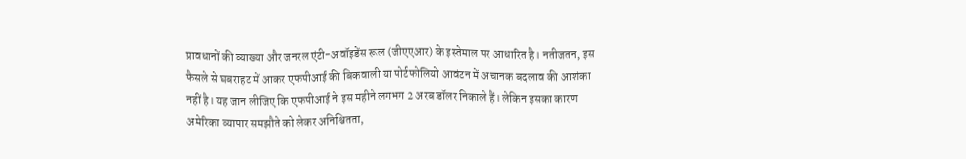प्रावधानों की व्याख्या और जनरल एंटी-अवॉइडेंस रूल (जीएएआर) के इस्तेमाल पर आधारित है। नतीजतन, इस फैसले से घबराहट में आकर एफपीआई की बिकवाली या पोर्टफोलियो आवंटन में अचानक बदलाव की आशंका नहीं है। यह जान लीजिए कि एफपीआई ने इस महीने लगभग 2 अरब डॉलर निकाले हैं। लेकिन इसका कारण अमेरिका व्यापार समझौते को लेकर अनिश्चितता,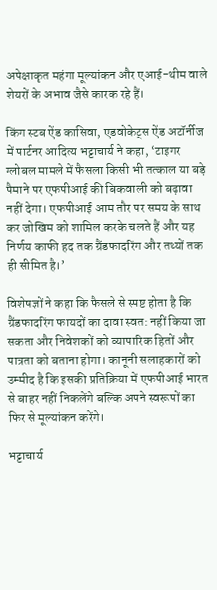अपेक्षाकृत महंगा मूल्यांकन और एआई-थीम वाले शेयरों के अभाव जैसे कारक रहे हैं।

किंग स्टब ऐंड कासिवा, एडवोकेट्स ऐंड अटॉर्नीज में पार्टनर आदित्य भट्टाचार्य ने कहा, ‘टाइगर ग्लोबल मामले में फैसला किसी भी तत्काल या बड़े पैमाने पर एफपीआई की बिकवाली को बढ़ावा नहीं देगा। एफपीआई आम तौर पर समय के साथ कर जोखिम को शामिल करके चलते हैं और यह निर्णय काफी हद तक ग्रैंडफादरिंग और तथ्यों तक ही सीमित है।’

विशेषज्ञों ने कहा कि फैसले से स्पष्ट होता है कि ग्रैंडफादरिंग फायदों का दावा स्वत: नहीं किया जा सकता और निवेशकों को व्यापारिक हितों और पात्रता को बताना होगा। कानूनी सलाहकारों को उम्मीद है कि इसकी प्रतिक्रिया में एफपीआई भारत से बाहर नहीं निकलेंगे बल्कि अपने स्वरूपों का फिर से मूल्यांकन करेंगे।

भट्टाचार्य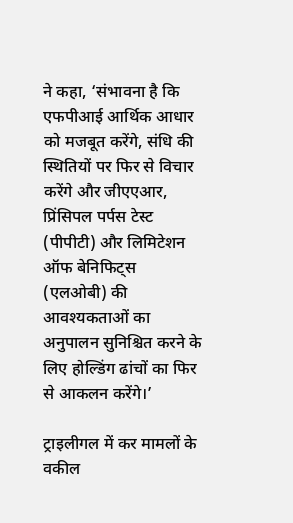ने कहा, ‘संभावना है कि एफपीआई आर्थिक आधार को मजबूत करेंगे, संधि की स्थितियों पर फिर से विचार करेंगे और जीएएआर, प्रिंसिपल पर्पस टेस्ट (पीपीटी) और लिमिटेशन ऑफ बेनिफिट्स (एलओबी) की आवश्यकताओं का अनुपालन सुनिश्चित करने के लिए होल्डिंग ढांचों का फिर से आकलन करेंगे।’

ट्राइलीगल में कर मामलों के वकील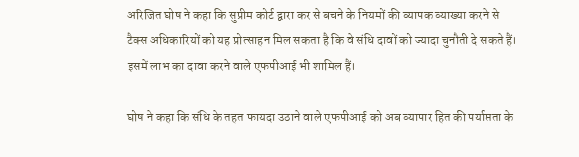अरिजित घोष ने कहा कि सुप्रीम कोर्ट द्वारा कर से बचने के नियमों की व्यापक व्याख्या करने से टैक्स अधिकारियों को यह प्रोत्साहन मिल सकता है कि वे संधि दावों को ज्यादा चुनौती दे सकते हैं। इसमें लाभ का दावा करने वाले एफपीआई भी शामिल हैं।

घोष ने कहा कि संधि के तहत फायदा उठाने वाले एफपीआई को अब व्यापार हित की पर्याप्तता के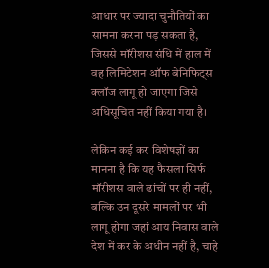आधार पर ज्यादा चुनौतियों का सामना करना पड़ सकता है, जिससे मॉरीशस संधि में हाल में वह लिमिटेशन ऑफ बेनिफिट्स क्लॉज लागू हो जाएगा जिसे अधिसूचित नहीं किया गया है।

लेकिन कई कर विशेषज्ञों का मानना है कि यह फैसला सिर्फ मॉरीशस वाले ढांचों पर ही नहीं, बल्कि उन दूसरे मामलों पर भी लागू होगा जहां आय निवास वाले देश में कर के अधीन नहीं है, चाहे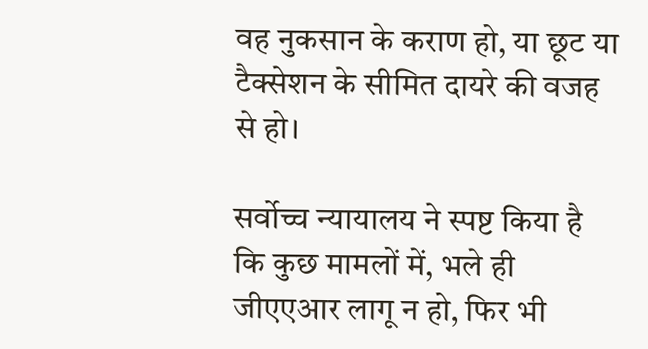वह नुकसान के कराण हो, या छूट या टैक्सेशन के सीमित दायरे की वजह से हो।

सर्वोच्च न्यायालय ने स्पष्ट किया है कि कुछ मामलों में, भले ही जीएएआर लागू न हो, फिर भी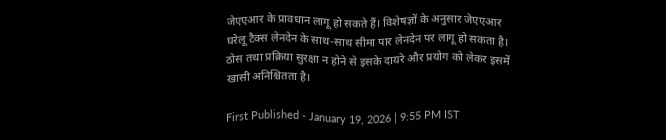जेएएआर के प्रावधान लागू हो सकते हैं। विशेषज्ञों के अनुसार जेएएआर घरेलू टैक्स लेनदेन के साथ-साथ सीमा पार लेनदेन पर लागू हो सकता है। ठोस तथा प्रक्रिया सुरक्षा न होने से इसके दायरे और प्रयोग को लेकर इसमें खासी अनिश्चितता है।

First Published - January 19, 2026 | 9:55 PM IST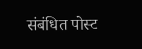संबंधित पोस्ट